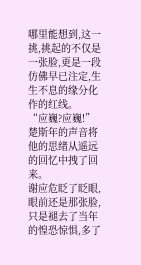哪里能想到,这一挑,挑起的不仅是一张脸,更是一段仿佛早已注定,生生不息的缘分化作的红线。
“应巍?应巍!”
楚斯年的声音将他的思绪从遥远的回忆中拽了回来。
谢应危眨了眨眼,眼前还是那张脸,只是褪去了当年的惶恐惊惧,多了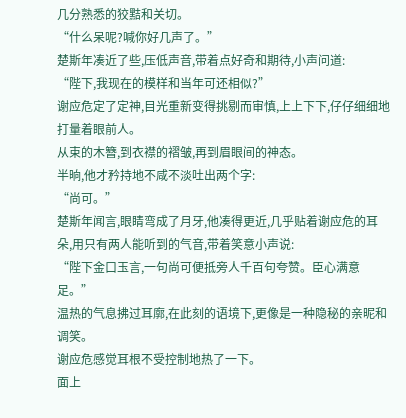几分熟悉的狡黠和关切。
“什么呆呢?喊你好几声了。”
楚斯年凑近了些,压低声音,带着点好奇和期待,小声问道:
“陛下,我现在的模样和当年可还相似?”
谢应危定了定神,目光重新变得挑剔而审慎,上上下下,仔仔细细地打量着眼前人。
从束的木簪,到衣襟的褶皱,再到眉眼间的神态。
半晌,他才矜持地不咸不淡吐出两个字:
“尚可。”
楚斯年闻言,眼睛弯成了月牙,他凑得更近,几乎贴着谢应危的耳朵,用只有两人能听到的气音,带着笑意小声说:
“陛下金口玉言,一句尚可便抵旁人千百句夸赞。臣心满意足。”
温热的气息拂过耳廓,在此刻的语境下,更像是一种隐秘的亲昵和调笑。
谢应危感觉耳根不受控制地热了一下。
面上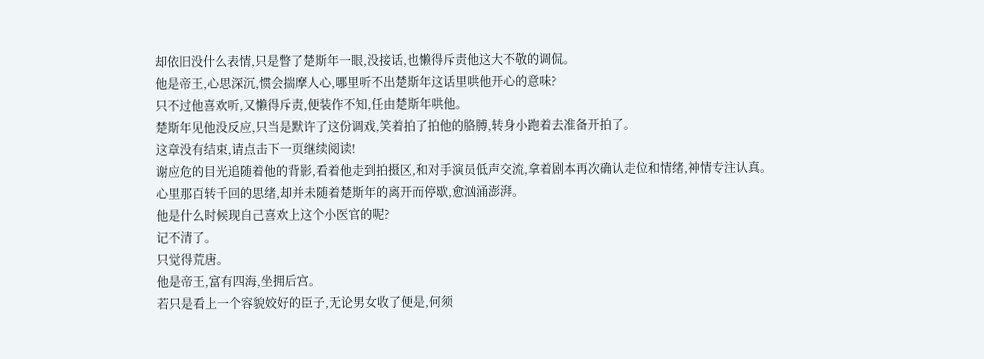却依旧没什么表情,只是瞥了楚斯年一眼,没接话,也懒得斥责他这大不敬的调侃。
他是帝王,心思深沉,惯会揣摩人心,哪里听不出楚斯年这话里哄他开心的意味?
只不过他喜欢听,又懒得斥责,便装作不知,任由楚斯年哄他。
楚斯年见他没反应,只当是默许了这份调戏,笑着拍了拍他的胳膊,转身小跑着去准备开拍了。
这章没有结束,请点击下一页继续阅读!
谢应危的目光追随着他的背影,看着他走到拍摄区,和对手演员低声交流,拿着剧本再次确认走位和情绪,神情专注认真。
心里那百转千回的思绪,却并未随着楚斯年的离开而停歇,愈汹涌澎湃。
他是什么时候现自己喜欢上这个小医官的呢?
记不清了。
只觉得荒唐。
他是帝王,富有四海,坐拥后宫。
若只是看上一个容貌姣好的臣子,无论男女收了便是,何须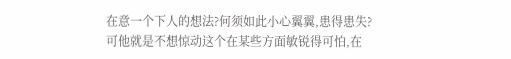在意一个下人的想法?何须如此小心翼翼,患得患失?
可他就是不想惊动这个在某些方面敏锐得可怕,在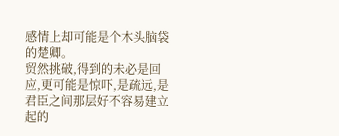感情上却可能是个木头脑袋的楚卿。
贸然挑破,得到的未必是回应,更可能是惊吓,是疏远,是君臣之间那层好不容易建立起的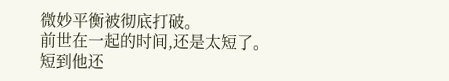微妙平衡被彻底打破。
前世在一起的时间,还是太短了。
短到他还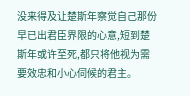没来得及让楚斯年察觉自己那份早已出君臣界限的心意,短到楚斯年或许至死,都只将他视为需要效忠和小心伺候的君主。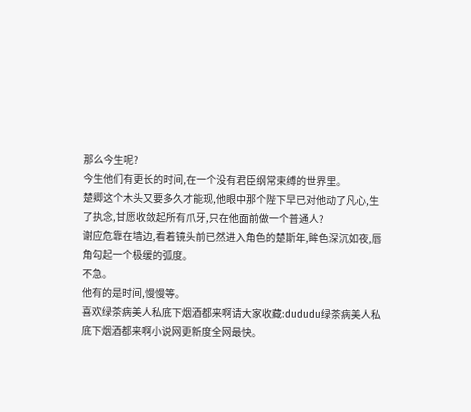那么今生呢?
今生他们有更长的时间,在一个没有君臣纲常束缚的世界里。
楚卿这个木头又要多久才能现,他眼中那个陛下早已对他动了凡心,生了执念,甘愿收敛起所有爪牙,只在他面前做一个普通人?
谢应危靠在墙边,看着镜头前已然进入角色的楚斯年,眸色深沉如夜,唇角勾起一个极缓的弧度。
不急。
他有的是时间,慢慢等。
喜欢绿茶病美人私底下烟酒都来啊请大家收藏:dududu绿茶病美人私底下烟酒都来啊小说网更新度全网最快。